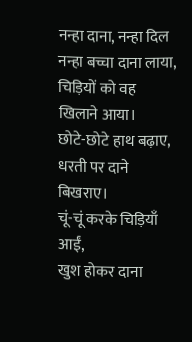नन्हा दाना, नन्हा दिल
नन्हा बच्चा दाना लाया,
चिड़ियों को वह खिलाने आया।
छोटे-छोटे हाथ बढ़ाए,
धरती पर दाने बिखराए।
चूं-चूं करके चिड़ियाँ आईं,
खुश होकर दाना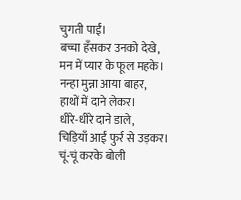चुगती पाईं।
बच्चा हँसकर उनको देखे,
मन में प्यार के फूल महके।
नन्हा मुन्ना आया बाहर,
हाथों में दाने लेकर।
धीरे-धीरे दाने डाले,
चिड़ियाँ आईं फुर्र से उड़कर।
चूं-चूं करके बोली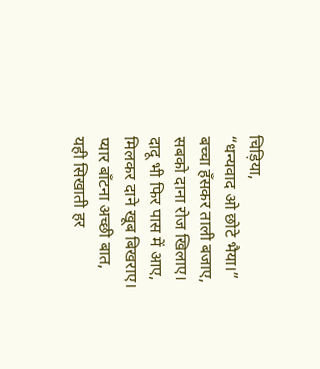चिड़िया,
“धन्यवाद ओ छोटे भैया।”
बच्चा हँसकर ताली बजाए,
सबको दाना रोज खिलाए।
दादू भी फिर पास में आए,
मिलकर दाने खूब बिखराए।
प्यार बाँटना अच्छी बात,
यही सिखाती हर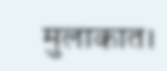मुलाकात।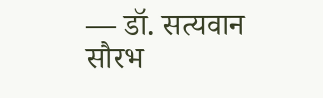— डॉ. सत्यवान सौरभ